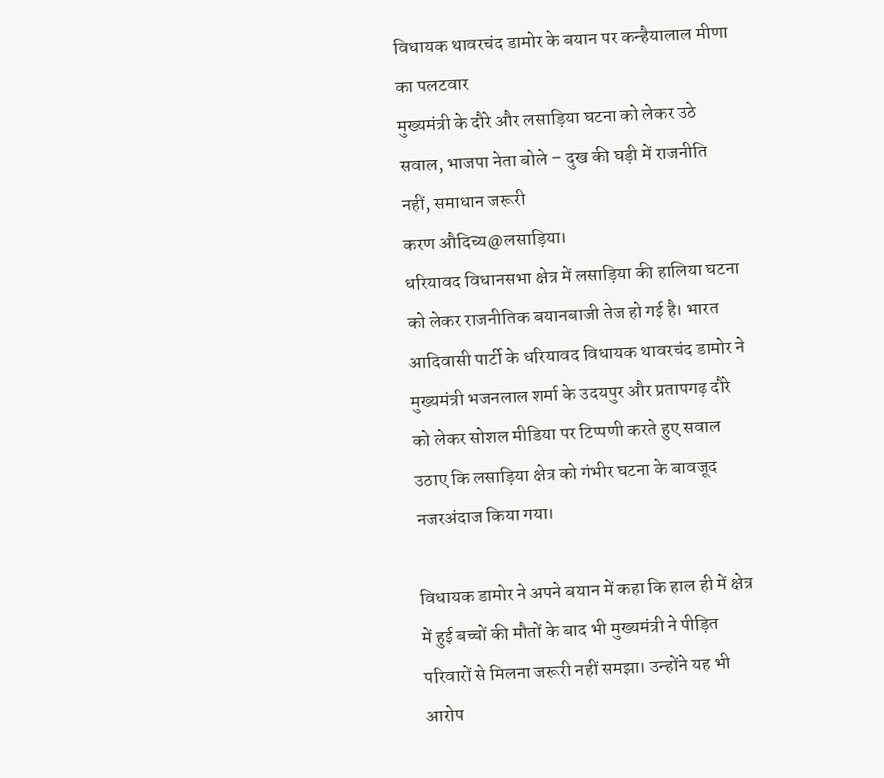विधायक थावरचंद डामोर के बयान पर कन्हैयालाल मीणा का पलटवार
मुख्यमंत्री के दौरे और लसाड़िया घटना को लेकर उठे सवाल, भाजपा नेता बोले – दुख की घड़ी में राजनीति नहीं, समाधान जरूरी
करण औदिच्य@लसाड़िया।
धरियावद विधानसभा क्षेत्र में लसाड़िया की हालिया घटना को लेकर राजनीतिक बयानबाजी तेज हो गई है। भारत आदिवासी पार्टी के धरियावद विधायक थावरचंद डामोर ने मुख्यमंत्री भजनलाल शर्मा के उदयपुर और प्रतापगढ़ दौरे को लेकर सोशल मीडिया पर टिप्पणी करते हुए सवाल उठाए कि लसाड़िया क्षेत्र को गंभीर घटना के बावजूद नजरअंदाज किया गया।

विधायक डामोर ने अपने बयान में कहा कि हाल ही में क्षेत्र में हुई बच्चों की मौतों के बाद भी मुख्यमंत्री ने पीड़ित परिवारों से मिलना जरूरी नहीं समझा। उन्होंने यह भी आरोप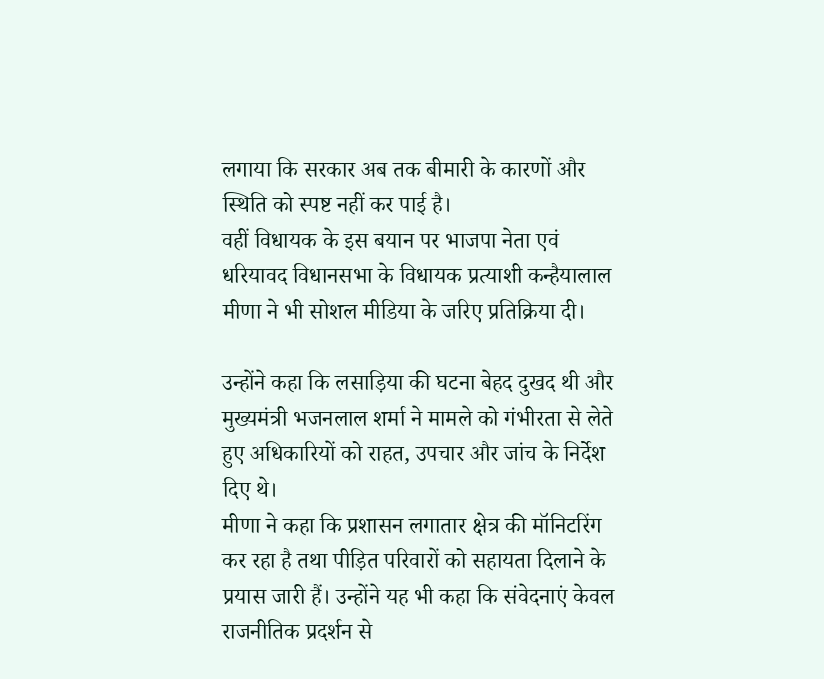लगाया कि सरकार अब तक बीमारी के कारणों और स्थिति को स्पष्ट नहीं कर पाई है।
वहीं विधायक के इस बयान पर भाजपा नेता एवं धरियावद विधानसभा के विधायक प्रत्याशी कन्हैयालाल मीणा ने भी सोशल मीडिया के जरिए प्रतिक्रिया दी।

उन्होंने कहा कि लसाड़िया की घटना बेहद दुखद थी और मुख्यमंत्री भजनलाल शर्मा ने मामले को गंभीरता से लेते हुए अधिकारियों को राहत, उपचार और जांच के निर्देश दिए थे।
मीणा ने कहा कि प्रशासन लगातार क्षेत्र की मॉनिटरिंग कर रहा है तथा पीड़ित परिवारों को सहायता दिलाने के प्रयास जारी हैं। उन्होंने यह भी कहा कि संवेदनाएं केवल राजनीतिक प्रदर्शन से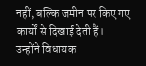नहीं, बल्कि जमीन पर किए गए कार्यों से दिखाई देती हैं।
उन्होंने विधायक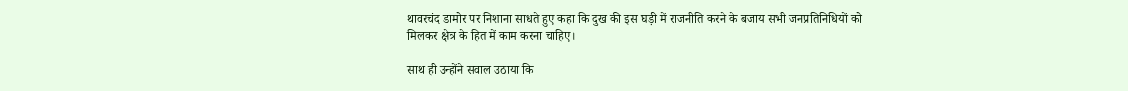थावरचंद डामोर पर निशाना साधते हुए कहा कि दुख की इस घड़ी में राजनीति करने के बजाय सभी जनप्रतिनिधियों को मिलकर क्षेत्र के हित में काम करना चाहिए।

साथ ही उन्होंने सवाल उठाया कि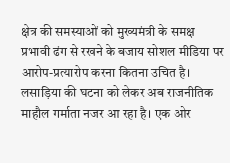क्षेत्र की समस्याओं को मुख्यमंत्री के समक्ष प्रभावी ढंग से रखने के बजाय सोशल मीडिया पर आरोप-प्रत्यारोप करना कितना उचित है।
लसाड़िया की घटना को लेकर अब राजनीतिक माहौल गर्माता नजर आ रहा है। एक ओर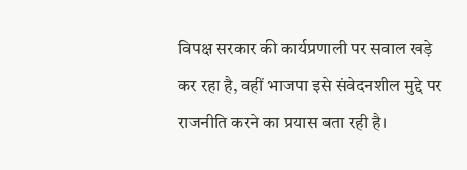विपक्ष सरकार की कार्यप्रणाली पर सवाल खड़े कर रहा है, वहीं भाजपा इसे संवेदनशील मुद्दे पर राजनीति करने का प्रयास बता रही है।